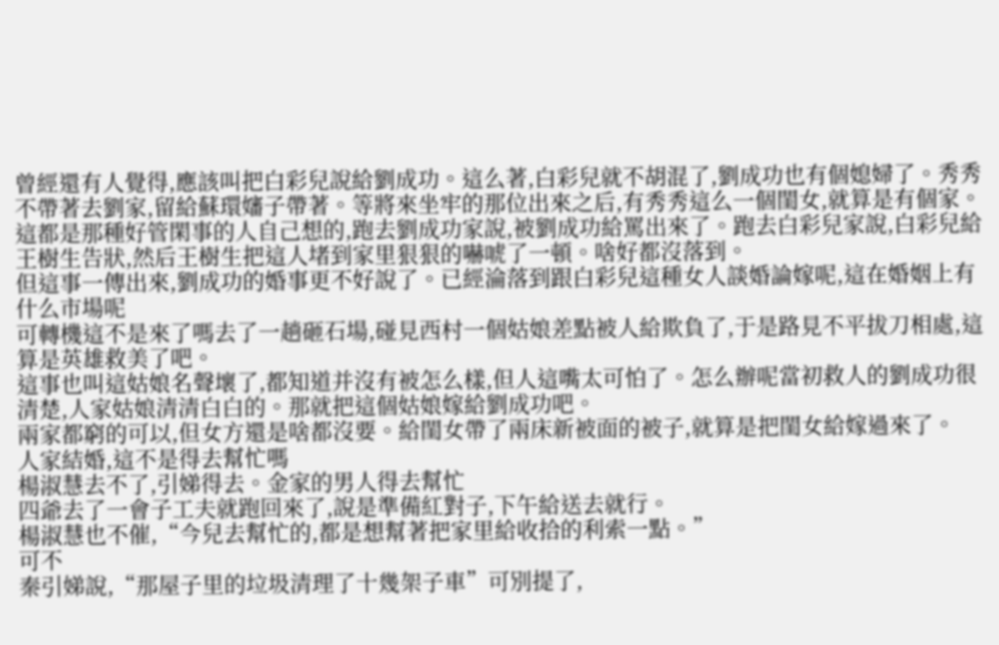曾經還有人覺得,應該叫把白彩兒說給劉成功。這么著,白彩兒就不胡混了,劉成功也有個媳婦了。秀秀不帶著去劉家,留給蘇環嬸子帶著。等將來坐牢的那位出來之后,有秀秀這么一個閨女,就算是有個家。
這都是那種好管閑事的人自己想的,跑去劉成功家說,被劉成功給罵出來了。跑去白彩兒家說,白彩兒給王樹生告狀,然后王樹生把這人堵到家里狠狠的嚇唬了一頓。啥好都沒落到。
但這事一傳出來,劉成功的婚事更不好說了。已經淪落到跟白彩兒這種女人談婚論嫁呢,這在婚姻上有什么市場呢
可轉機這不是來了嗎去了一趟砸石場,碰見西村一個姑娘差點被人給欺負了,于是路見不平拔刀相處,這算是英雄救美了吧。
這事也叫這姑娘名聲壞了,都知道并沒有被怎么樣,但人這嘴太可怕了。怎么辦呢當初救人的劉成功很清楚,人家姑娘清清白白的。那就把這個姑娘嫁給劉成功吧。
兩家都窮的可以,但女方還是啥都沒要。給閨女帶了兩床新被面的被子,就算是把閨女給嫁過來了。
人家結婚,這不是得去幫忙嗎
楊淑慧去不了,引娣得去。金家的男人得去幫忙
四爺去了一會子工夫就跑回來了,說是準備紅對子,下午給送去就行。
楊淑慧也不催,“今兒去幫忙的,都是想幫著把家里給收拾的利索一點。”
可不
秦引娣說,“那屋子里的垃圾清理了十幾架子車”可別提了,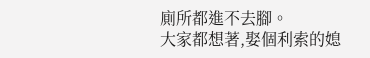廁所都進不去腳。
大家都想著,娶個利索的媳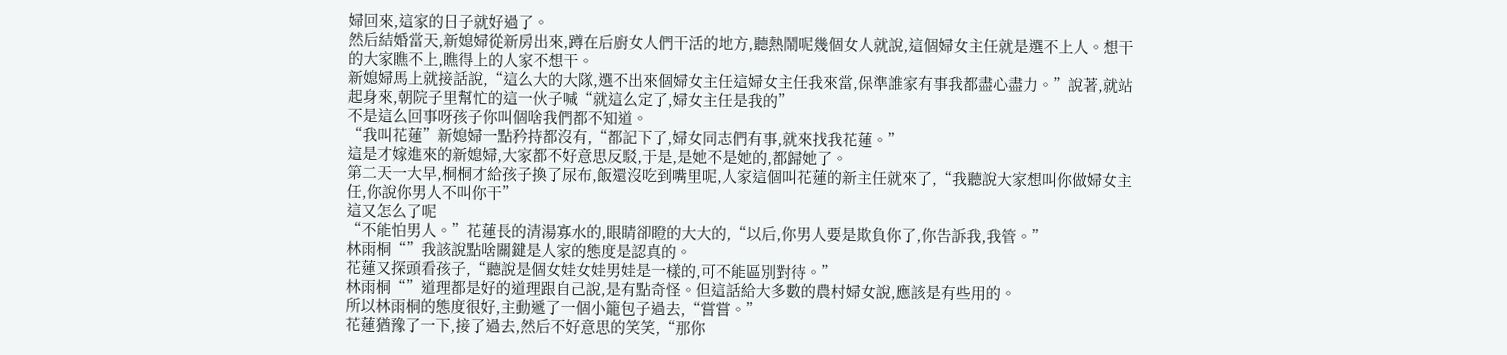婦回來,這家的日子就好過了。
然后結婚當天,新媳婦從新房出來,蹲在后廚女人們干活的地方,聽熱鬧呢幾個女人就說,這個婦女主任就是選不上人。想干的大家瞧不上,瞧得上的人家不想干。
新媳婦馬上就接話說,“這么大的大隊,選不出來個婦女主任這婦女主任我來當,保準誰家有事我都盡心盡力。”說著,就站起身來,朝院子里幫忙的這一伙子喊“就這么定了,婦女主任是我的”
不是這么回事呀孩子你叫個啥我們都不知道。
“我叫花蓮”新媳婦一點矜持都沒有,“都記下了,婦女同志們有事,就來找我花蓮。”
這是才嫁進來的新媳婦,大家都不好意思反駁,于是,是她不是她的,都歸她了。
第二天一大早,桐桐才給孩子換了尿布,飯還沒吃到嘴里呢,人家這個叫花蓮的新主任就來了,“我聽說大家想叫你做婦女主任,你說你男人不叫你干”
這又怎么了呢
“不能怕男人。”花蓮長的清湯寡水的,眼睛卻瞪的大大的,“以后,你男人要是欺負你了,你告訴我,我管。”
林雨桐“”我該說點啥關鍵是人家的態度是認真的。
花蓮又探頭看孩子,“聽說是個女娃女娃男娃是一樣的,可不能區別對待。”
林雨桐“”道理都是好的道理跟自己說,是有點奇怪。但這話給大多數的農村婦女說,應該是有些用的。
所以林雨桐的態度很好,主動遞了一個小籠包子過去,“嘗嘗。”
花蓮猶豫了一下,接了過去,然后不好意思的笑笑,“那你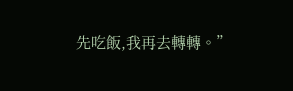先吃飯,我再去轉轉。”